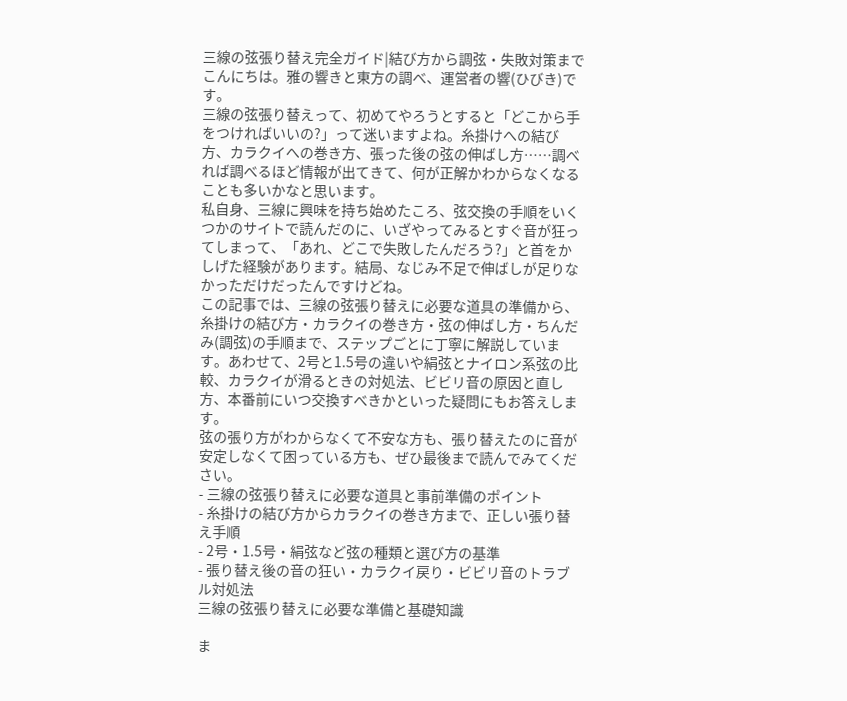三線の弦張り替え完全ガイド|結び方から調弦・失敗対策まで
こんにちは。雅の響きと東方の調べ、運営者の響(ひびき)です。
三線の弦張り替えって、初めてやろうとすると「どこから手をつければいいの?」って迷いますよね。糸掛けへの結び方、カラクイへの巻き方、張った後の弦の伸ばし方……調べれば調べるほど情報が出てきて、何が正解かわからなくなることも多いかなと思います。
私自身、三線に興味を持ち始めたころ、弦交換の手順をいくつかのサイトで読んだのに、いざやってみるとすぐ音が狂ってしまって、「あれ、どこで失敗したんだろう?」と首をかしげた経験があります。結局、なじみ不足で伸ばしが足りなかっただけだったんですけどね。
この記事では、三線の弦張り替えに必要な道具の準備から、糸掛けの結び方・カラクイの巻き方・弦の伸ばし方・ちんだみ(調弦)の手順まで、ステップごとに丁寧に解説しています。あわせて、2号と1.5号の違いや絹弦とナイロン系弦の比較、カラクイが滑るときの対処法、ビビリ音の原因と直し方、本番前にいつ交換すべきかといった疑問にもお答えします。
弦の張り方がわからなくて不安な方も、張り替えたのに音が安定しなくて困っている方も、ぜひ最後まで読んでみてください。
- 三線の弦張り替えに必要な道具と事前準備のポイント
- 糸掛けの結び方からカラクイの巻き方まで、正しい張り替え手順
- 2号・1.5号・絹弦など弦の種類と選び方の基準
- 張り替え後の音の狂い・カラクイ戻り・ビビリ音のトラブル対処法
三線の弦張り替えに必要な準備と基礎知識

ま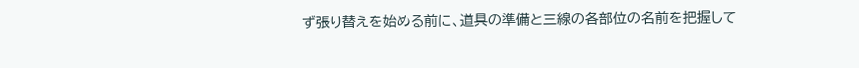ず張り替えを始める前に、道具の準備と三線の各部位の名前を把握して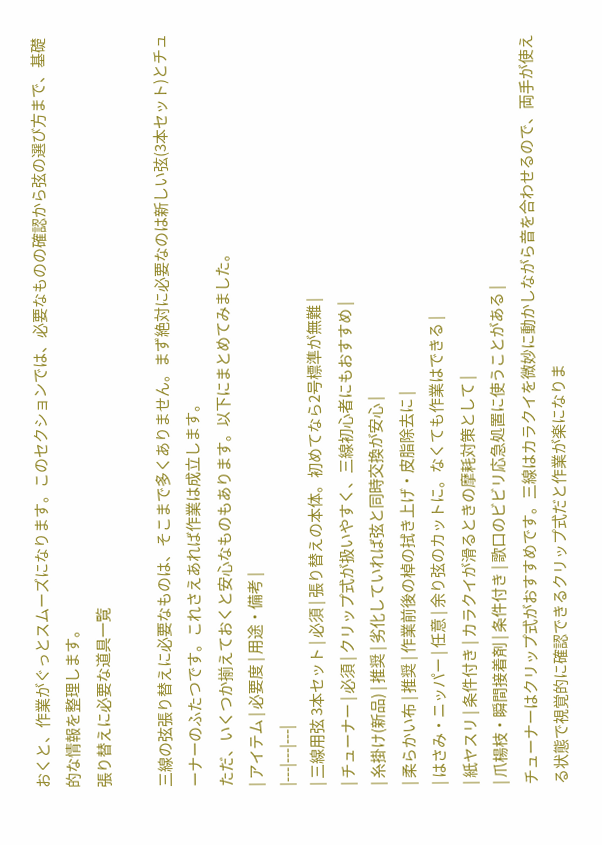おくと、作業がぐっとスムーズになります。このセクションでは、必要なものの確認から弦の選び方まで、基礎的な情報を整理します。
張り替えに必要な道具一覧

三線の弦張り替えに必要なものは、そこまで多くありません。まず絶対に必要なのは新しい弦(3本セット)とチューナーのふたつです。これさえあれば作業は成立します。
ただ、いくつか揃えておくと安心なものもあります。以下にまとめてみました。
| アイテム | 必要度 | 用途・備考 |
|---|---|---|
| 三線用弦 3本セット | 必須 | 張り替えの本体。初めてなら2号標準が無難 |
| チューナー | 必須 | クリップ式が扱いやすく、三線初心者にもおすすめ |
| 糸掛け(新品) | 推奨 | 劣化していれば弦と同時交換が安心 |
| 柔らかい布 | 推奨 | 作業前後の棹の拭き上げ・皮脂除去に |
| はさみ・ニッパー | 任意 | 余り弦のカットに。なくても作業はできる |
| 紙ヤスリ | 条件付き | カラクイが滑るときの摩耗対策として |
| 爪楊枝・瞬間接着剤 | 条件付き | 歌口のビビリ応急処置に使うことがある |
チューナーはクリップ式がおすすめです。三線はカラクイを微妙に動かしながら音を合わせるので、両手が使える状態で視覚的に確認できるクリップ式だと作業が楽になりま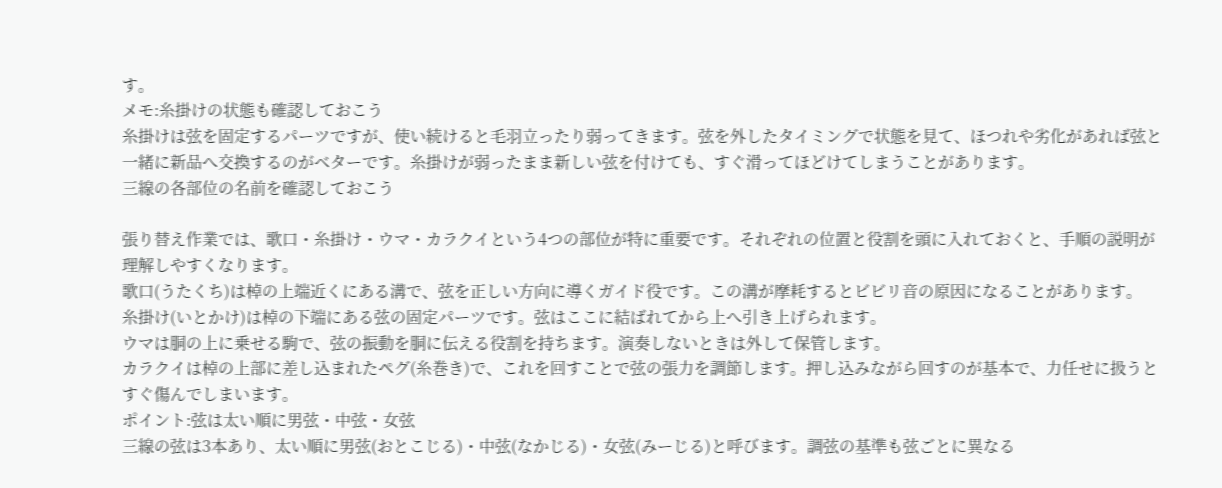す。
メモ:糸掛けの状態も確認しておこう
糸掛けは弦を固定するパーツですが、使い続けると毛羽立ったり弱ってきます。弦を外したタイミングで状態を見て、ほつれや劣化があれば弦と一緒に新品へ交換するのがベターです。糸掛けが弱ったまま新しい弦を付けても、すぐ滑ってほどけてしまうことがあります。
三線の各部位の名前を確認しておこう

張り替え作業では、歌口・糸掛け・ウマ・カラクイという4つの部位が特に重要です。それぞれの位置と役割を頭に入れておくと、手順の説明が理解しやすくなります。
歌口(うたくち)は棹の上端近くにある溝で、弦を正しい方向に導くガイド役です。この溝が摩耗するとビビリ音の原因になることがあります。
糸掛け(いとかけ)は棹の下端にある弦の固定パーツです。弦はここに結ばれてから上へ引き上げられます。
ウマは胴の上に乗せる駒で、弦の振動を胴に伝える役割を持ちます。演奏しないときは外して保管します。
カラクイは棹の上部に差し込まれたペグ(糸巻き)で、これを回すことで弦の張力を調節します。押し込みながら回すのが基本で、力任せに扱うとすぐ傷んでしまいます。
ポイント:弦は太い順に男弦・中弦・女弦
三線の弦は3本あり、太い順に男弦(おとこじる)・中弦(なかじる)・女弦(みーじる)と呼びます。調弦の基準も弦ごとに異なる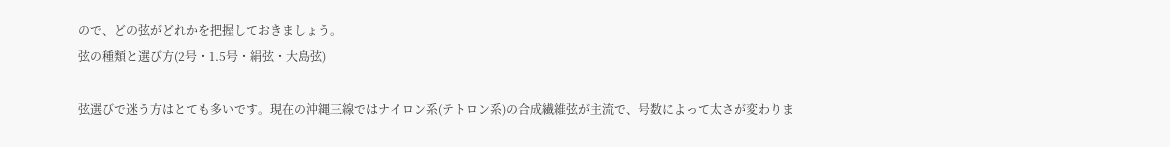ので、どの弦がどれかを把握しておきましょう。
弦の種類と選び方(2号・1.5号・絹弦・大島弦)

弦選びで迷う方はとても多いです。現在の沖縄三線ではナイロン系(テトロン系)の合成繊維弦が主流で、号数によって太さが変わりま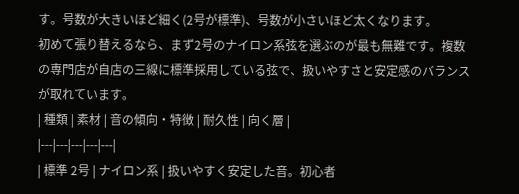す。号数が大きいほど細く(2号が標準)、号数が小さいほど太くなります。
初めて張り替えるなら、まず2号のナイロン系弦を選ぶのが最も無難です。複数の専門店が自店の三線に標準採用している弦で、扱いやすさと安定感のバランスが取れています。
| 種類 | 素材 | 音の傾向・特徴 | 耐久性 | 向く層 |
|---|---|---|---|---|
| 標準 2号 | ナイロン系 | 扱いやすく安定した音。初心者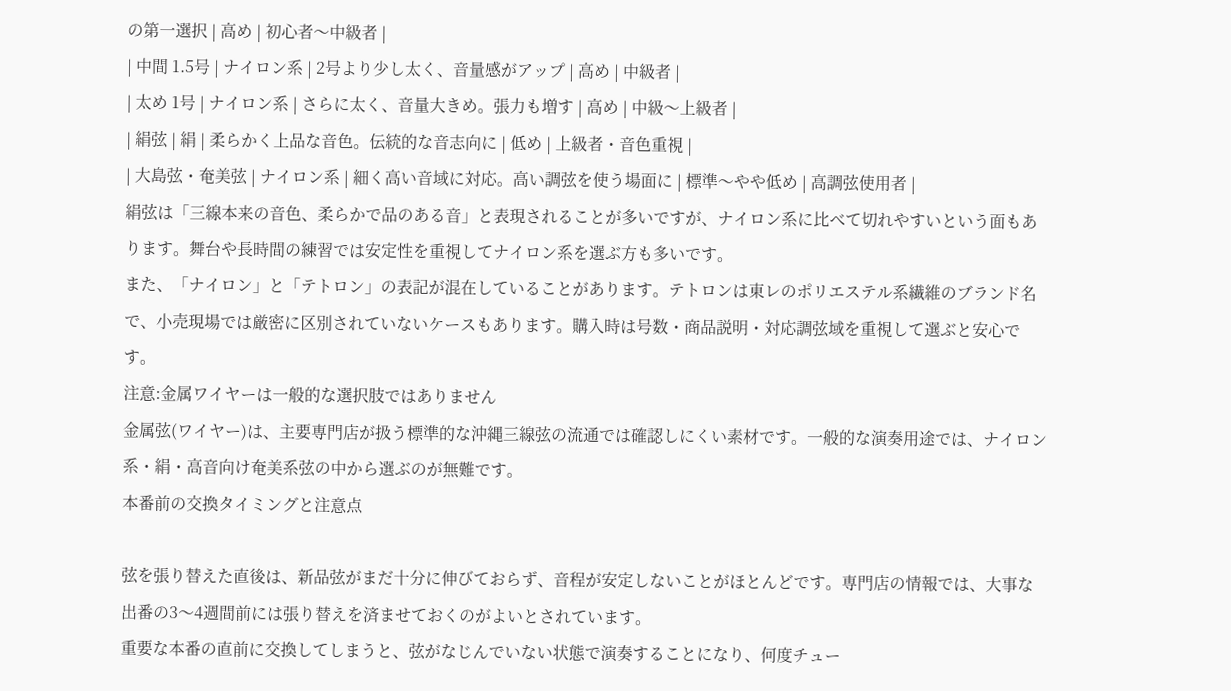の第一選択 | 高め | 初心者〜中級者 |
| 中間 1.5号 | ナイロン系 | 2号より少し太く、音量感がアップ | 高め | 中級者 |
| 太め 1号 | ナイロン系 | さらに太く、音量大きめ。張力も増す | 高め | 中級〜上級者 |
| 絹弦 | 絹 | 柔らかく上品な音色。伝統的な音志向に | 低め | 上級者・音色重視 |
| 大島弦・奄美弦 | ナイロン系 | 細く高い音域に対応。高い調弦を使う場面に | 標準〜やや低め | 高調弦使用者 |
絹弦は「三線本来の音色、柔らかで品のある音」と表現されることが多いですが、ナイロン系に比べて切れやすいという面もあります。舞台や長時間の練習では安定性を重視してナイロン系を選ぶ方も多いです。
また、「ナイロン」と「テトロン」の表記が混在していることがあります。テトロンは東レのポリエステル系繊維のブランド名で、小売現場では厳密に区別されていないケースもあります。購入時は号数・商品説明・対応調弦域を重視して選ぶと安心です。
注意:金属ワイヤーは一般的な選択肢ではありません
金属弦(ワイヤー)は、主要専門店が扱う標準的な沖縄三線弦の流通では確認しにくい素材です。一般的な演奏用途では、ナイロン系・絹・高音向け奄美系弦の中から選ぶのが無難です。
本番前の交換タイミングと注意点

弦を張り替えた直後は、新品弦がまだ十分に伸びておらず、音程が安定しないことがほとんどです。専門店の情報では、大事な出番の3〜4週間前には張り替えを済ませておくのがよいとされています。
重要な本番の直前に交換してしまうと、弦がなじんでいない状態で演奏することになり、何度チュー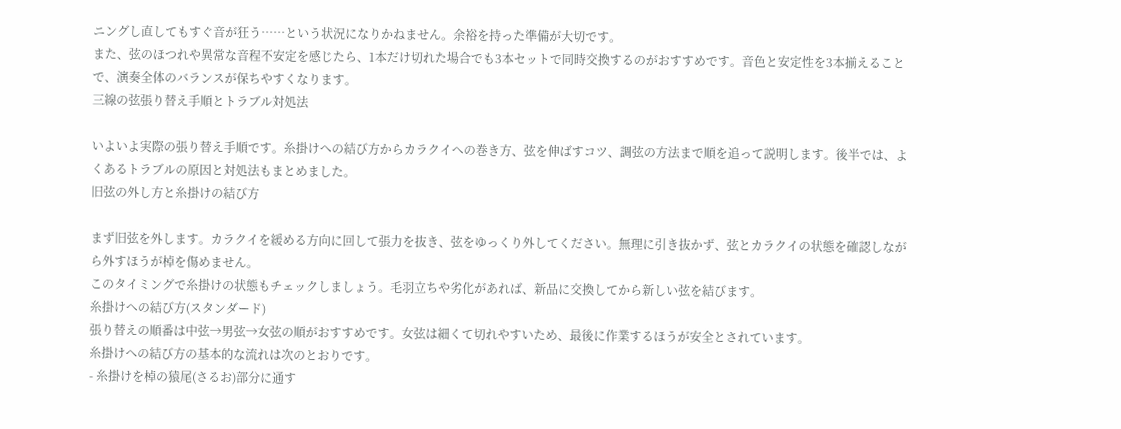ニングし直してもすぐ音が狂う……という状況になりかねません。余裕を持った準備が大切です。
また、弦のほつれや異常な音程不安定を感じたら、1本だけ切れた場合でも3本セットで同時交換するのがおすすめです。音色と安定性を3本揃えることで、演奏全体のバランスが保ちやすくなります。
三線の弦張り替え手順とトラブル対処法

いよいよ実際の張り替え手順です。糸掛けへの結び方からカラクイへの巻き方、弦を伸ばすコツ、調弦の方法まで順を追って説明します。後半では、よくあるトラブルの原因と対処法もまとめました。
旧弦の外し方と糸掛けの結び方

まず旧弦を外します。カラクイを緩める方向に回して張力を抜き、弦をゆっくり外してください。無理に引き抜かず、弦とカラクイの状態を確認しながら外すほうが棹を傷めません。
このタイミングで糸掛けの状態もチェックしましょう。毛羽立ちや劣化があれば、新品に交換してから新しい弦を結びます。
糸掛けへの結び方(スタンダード)
張り替えの順番は中弦→男弦→女弦の順がおすすめです。女弦は細くて切れやすいため、最後に作業するほうが安全とされています。
糸掛けへの結び方の基本的な流れは次のとおりです。
- 糸掛けを棹の猿尾(さるお)部分に通す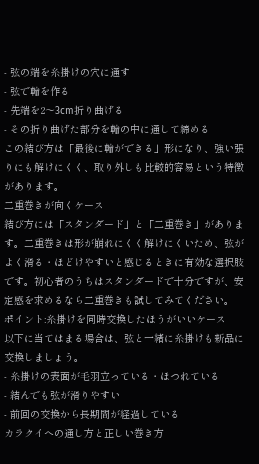- 弦の端を糸掛けの穴に通す
- 弦で輪を作る
- 先端を2〜3cm折り曲げる
- その折り曲げた部分を輪の中に通して締める
この結び方は「最後に輪ができる」形になり、強い張りにも解けにくく、取り外しも比較的容易という特徴があります。
二重巻きが向くケース
結び方には「スタンダード」と「二重巻き」があります。二重巻きは形が崩れにくく解けにくいため、弦がよく滑る・ほどけやすいと感じるときに有効な選択肢です。初心者のうちはスタンダードで十分ですが、安定感を求めるなら二重巻きも試してみてください。
ポイント:糸掛けを同時交換したほうがいいケース
以下に当てはまる場合は、弦と一緒に糸掛けも新品に交換しましょう。
- 糸掛けの表面が毛羽立っている・ほつれている
- 結んでも弦が滑りやすい
- 前回の交換から長期間が経過している
カラクイへの通し方と正しい巻き方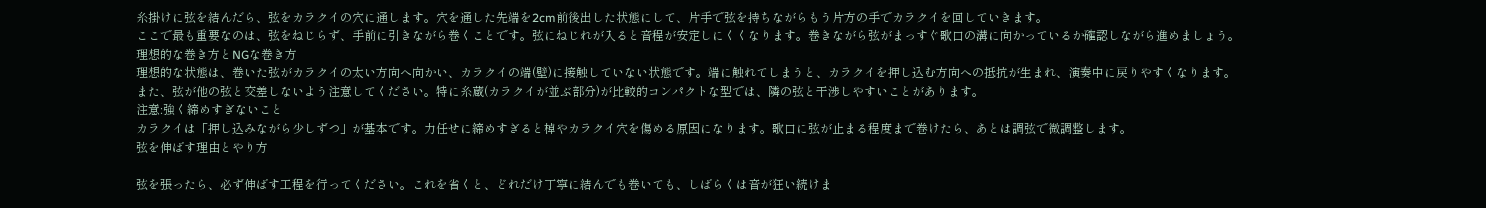糸掛けに弦を結んだら、弦をカラクイの穴に通します。穴を通した先端を2cm前後出した状態にして、片手で弦を持ちながらもう片方の手でカラクイを回していきます。
ここで最も重要なのは、弦をねじらず、手前に引きながら巻くことです。弦にねじれが入ると音程が安定しにくくなります。巻きながら弦がまっすぐ歌口の溝に向かっているか確認しながら進めましょう。
理想的な巻き方とNGな巻き方
理想的な状態は、巻いた弦がカラクイの太い方向へ向かい、カラクイの端(壁)に接触していない状態です。端に触れてしまうと、カラクイを押し込む方向への抵抗が生まれ、演奏中に戻りやすくなります。
また、弦が他の弦と交差しないよう注意してください。特に糸蔵(カラクイが並ぶ部分)が比較的コンパクトな型では、隣の弦と干渉しやすいことがあります。
注意:強く締めすぎないこと
カラクイは「押し込みながら少しずつ」が基本です。力任せに締めすぎると棹やカラクイ穴を傷める原因になります。歌口に弦が止まる程度まで巻けたら、あとは調弦で微調整します。
弦を伸ばす理由とやり方

弦を張ったら、必ず伸ばす工程を行ってください。これを省くと、どれだけ丁寧に結んでも巻いても、しばらくは音が狂い続けま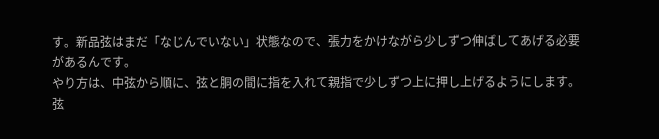す。新品弦はまだ「なじんでいない」状態なので、張力をかけながら少しずつ伸ばしてあげる必要があるんです。
やり方は、中弦から順に、弦と胴の間に指を入れて親指で少しずつ上に押し上げるようにします。弦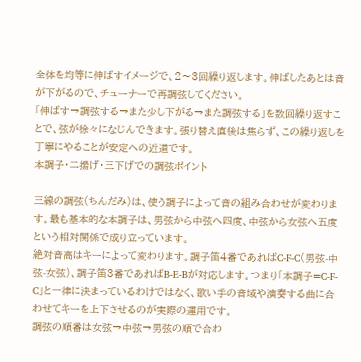全体を均等に伸ばすイメージで、2〜3回繰り返します。伸ばしたあとは音が下がるので、チューナーで再調弦してください。
「伸ばす→調弦する→また少し下がる→また調弦する」を数回繰り返すことで、弦が徐々になじんできます。張り替え直後は焦らず、この繰り返しを丁寧にやることが安定への近道です。
本調子・二揚げ・三下げでの調弦ポイント

三線の調弦(ちんだみ)は、使う調子によって音の組み合わせが変わります。最も基本的な本調子は、男弦から中弦へ四度、中弦から女弦へ五度という相対関係で成り立っています。
絶対音高はキーによって変わります。調子笛4番であればC-F-C(男弦-中弦-女弦)、調子笛3番であればB-E-Bが対応します。つまり「本調子=C-F-C」と一律に決まっているわけではなく、歌い手の音域や演奏する曲に合わせてキーを上下させるのが実際の運用です。
調弦の順番は女弦→中弦→男弦の順で合わ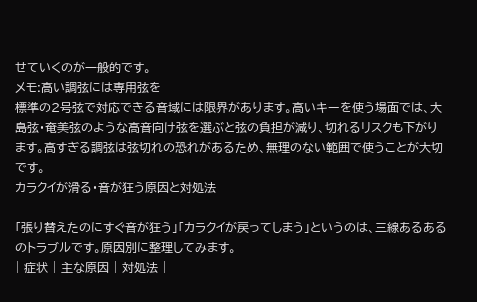せていくのが一般的です。
メモ:高い調弦には専用弦を
標準の2号弦で対応できる音域には限界があります。高いキーを使う場面では、大島弦・奄美弦のような高音向け弦を選ぶと弦の負担が減り、切れるリスクも下がります。高すぎる調弦は弦切れの恐れがあるため、無理のない範囲で使うことが大切です。
カラクイが滑る・音が狂う原因と対処法

「張り替えたのにすぐ音が狂う」「カラクイが戻ってしまう」というのは、三線あるあるのトラブルです。原因別に整理してみます。
| 症状 | 主な原因 | 対処法 |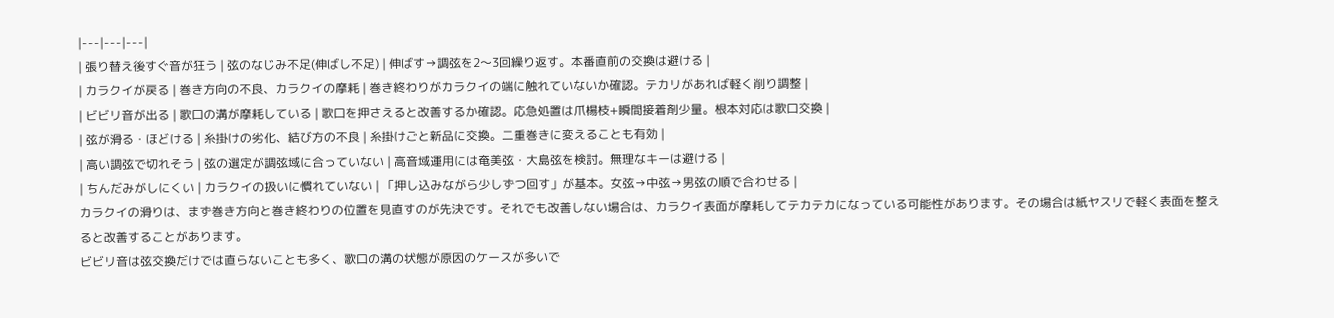|---|---|---|
| 張り替え後すぐ音が狂う | 弦のなじみ不足(伸ばし不足) | 伸ばす→調弦を2〜3回繰り返す。本番直前の交換は避ける |
| カラクイが戻る | 巻き方向の不良、カラクイの摩耗 | 巻き終わりがカラクイの端に触れていないか確認。テカリがあれば軽く削り調整 |
| ビビリ音が出る | 歌口の溝が摩耗している | 歌口を押さえると改善するか確認。応急処置は爪楊枝+瞬間接着剤少量。根本対応は歌口交換 |
| 弦が滑る・ほどける | 糸掛けの劣化、結び方の不良 | 糸掛けごと新品に交換。二重巻きに変えることも有効 |
| 高い調弦で切れそう | 弦の選定が調弦域に合っていない | 高音域運用には奄美弦・大島弦を検討。無理なキーは避ける |
| ちんだみがしにくい | カラクイの扱いに慣れていない | 「押し込みながら少しずつ回す」が基本。女弦→中弦→男弦の順で合わせる |
カラクイの滑りは、まず巻き方向と巻き終わりの位置を見直すのが先決です。それでも改善しない場合は、カラクイ表面が摩耗してテカテカになっている可能性があります。その場合は紙ヤスリで軽く表面を整えると改善することがあります。
ビビリ音は弦交換だけでは直らないことも多く、歌口の溝の状態が原因のケースが多いで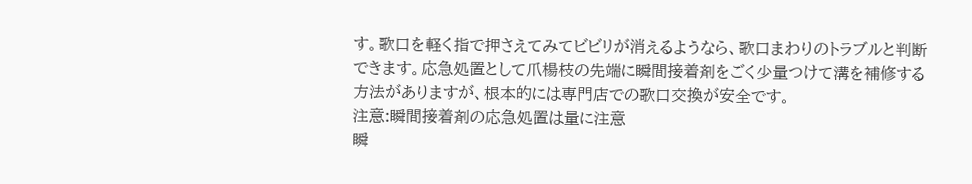す。歌口を軽く指で押さえてみてビビリが消えるようなら、歌口まわりのトラブルと判断できます。応急処置として爪楊枝の先端に瞬間接着剤をごく少量つけて溝を補修する方法がありますが、根本的には専門店での歌口交換が安全です。
注意:瞬間接着剤の応急処置は量に注意
瞬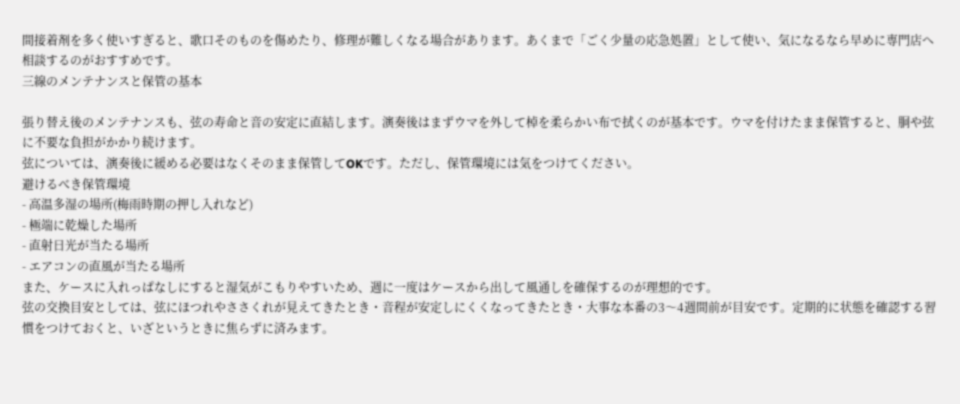間接着剤を多く使いすぎると、歌口そのものを傷めたり、修理が難しくなる場合があります。あくまで「ごく少量の応急処置」として使い、気になるなら早めに専門店へ相談するのがおすすめです。
三線のメンテナンスと保管の基本

張り替え後のメンテナンスも、弦の寿命と音の安定に直結します。演奏後はまずウマを外して棹を柔らかい布で拭くのが基本です。ウマを付けたまま保管すると、胴や弦に不要な負担がかかり続けます。
弦については、演奏後に緩める必要はなくそのまま保管してOKです。ただし、保管環境には気をつけてください。
避けるべき保管環境
- 高温多湿の場所(梅雨時期の押し入れなど)
- 極端に乾燥した場所
- 直射日光が当たる場所
- エアコンの直風が当たる場所
また、ケースに入れっぱなしにすると湿気がこもりやすいため、週に一度はケースから出して風通しを確保するのが理想的です。
弦の交換目安としては、弦にほつれやささくれが見えてきたとき・音程が安定しにくくなってきたとき・大事な本番の3〜4週間前が目安です。定期的に状態を確認する習慣をつけておくと、いざというときに焦らずに済みます。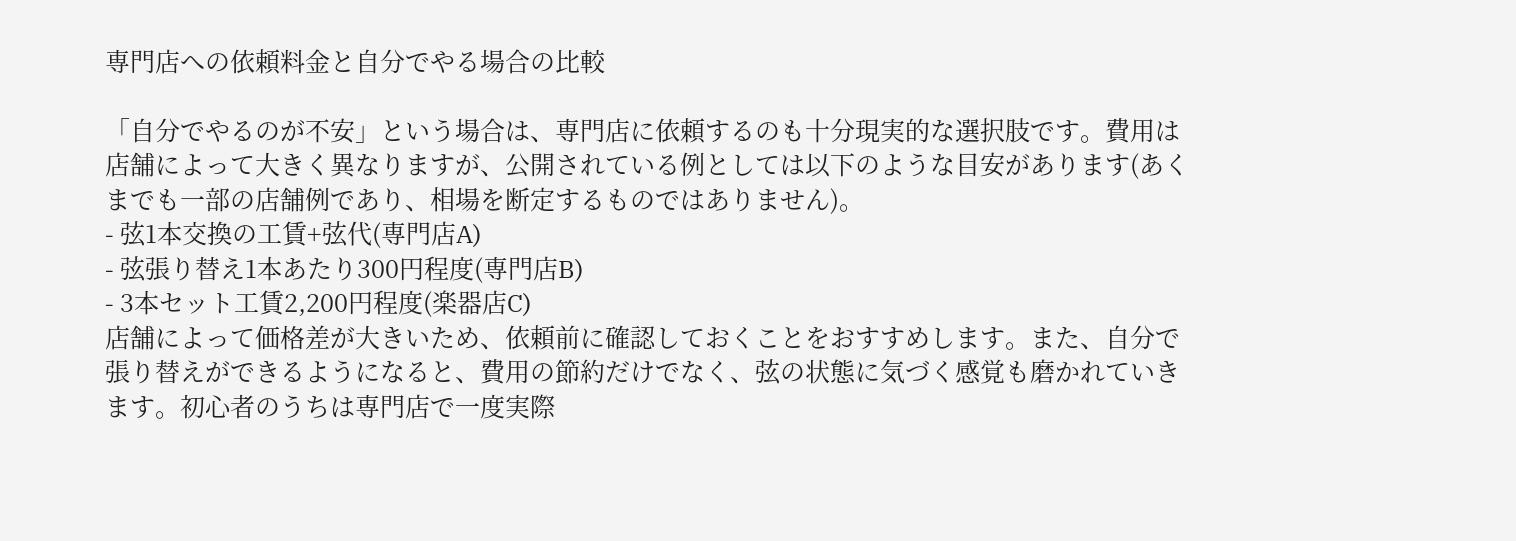専門店への依頼料金と自分でやる場合の比較

「自分でやるのが不安」という場合は、専門店に依頼するのも十分現実的な選択肢です。費用は店舗によって大きく異なりますが、公開されている例としては以下のような目安があります(あくまでも一部の店舗例であり、相場を断定するものではありません)。
- 弦1本交換の工賃+弦代(専門店A)
- 弦張り替え1本あたり300円程度(専門店B)
- 3本セット工賃2,200円程度(楽器店C)
店舗によって価格差が大きいため、依頼前に確認しておくことをおすすめします。また、自分で張り替えができるようになると、費用の節約だけでなく、弦の状態に気づく感覚も磨かれていきます。初心者のうちは専門店で一度実際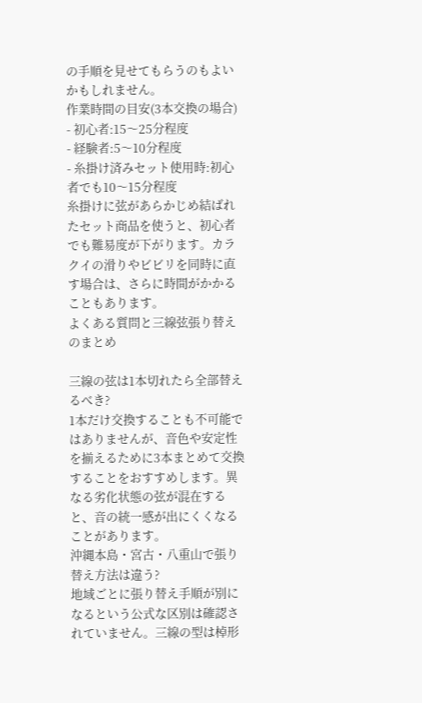の手順を見せてもらうのもよいかもしれません。
作業時間の目安(3本交換の場合)
- 初心者:15〜25分程度
- 経験者:5〜10分程度
- 糸掛け済みセット使用時:初心者でも10〜15分程度
糸掛けに弦があらかじめ結ばれたセット商品を使うと、初心者でも難易度が下がります。カラクイの滑りやビビリを同時に直す場合は、さらに時間がかかることもあります。
よくある質問と三線弦張り替えのまとめ

三線の弦は1本切れたら全部替えるべき?
1本だけ交換することも不可能ではありませんが、音色や安定性を揃えるために3本まとめて交換することをおすすめします。異なる劣化状態の弦が混在すると、音の統一感が出にくくなることがあります。
沖縄本島・宮古・八重山で張り替え方法は違う?
地域ごとに張り替え手順が別になるという公式な区別は確認されていません。三線の型は棹形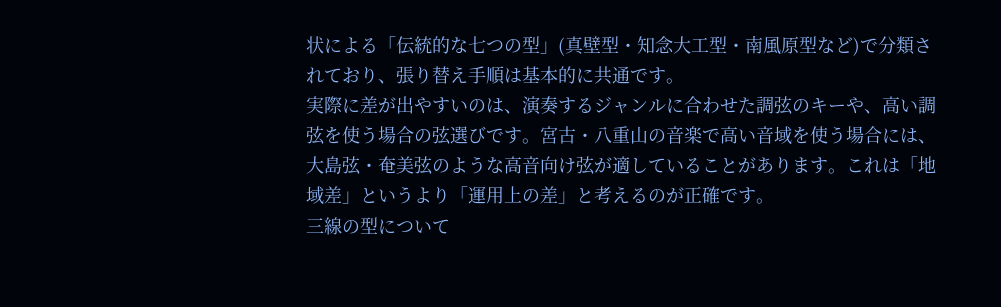状による「伝統的な七つの型」(真壁型・知念大工型・南風原型など)で分類されており、張り替え手順は基本的に共通です。
実際に差が出やすいのは、演奏するジャンルに合わせた調弦のキーや、高い調弦を使う場合の弦選びです。宮古・八重山の音楽で高い音域を使う場合には、大島弦・奄美弦のような高音向け弦が適していることがあります。これは「地域差」というより「運用上の差」と考えるのが正確です。
三線の型について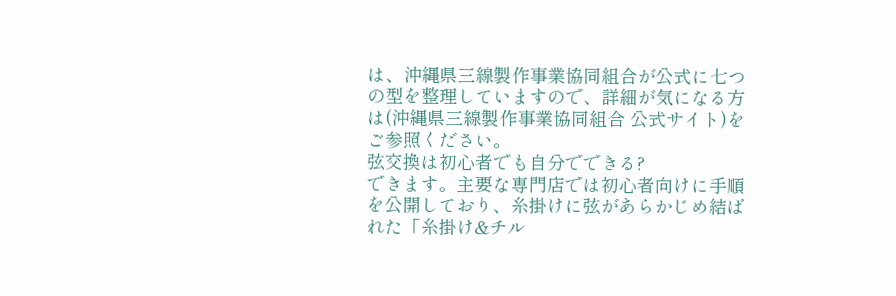は、沖縄県三線製作事業協同組合が公式に七つの型を整理していますので、詳細が気になる方は(沖縄県三線製作事業協同組合 公式サイト)をご参照ください。
弦交換は初心者でも自分でできる?
できます。主要な専門店では初心者向けに手順を公開しており、糸掛けに弦があらかじめ結ばれた「糸掛け&チル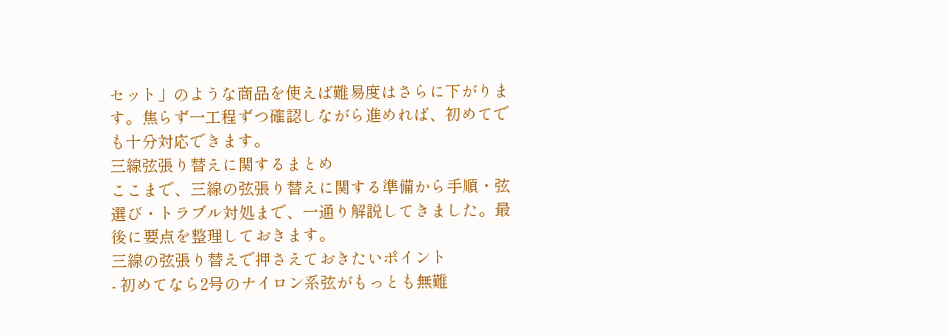セット」のような商品を使えば難易度はさらに下がります。焦らず一工程ずつ確認しながら進めれば、初めてでも十分対応できます。
三線弦張り替えに関するまとめ
ここまで、三線の弦張り替えに関する準備から手順・弦選び・トラブル対処まで、一通り解説してきました。最後に要点を整理しておきます。
三線の弦張り替えで押さえておきたいポイント
- 初めてなら2号のナイロン系弦がもっとも無難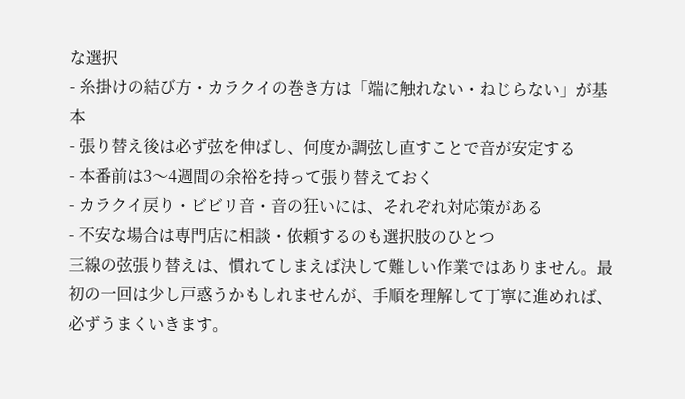な選択
- 糸掛けの結び方・カラクイの巻き方は「端に触れない・ねじらない」が基本
- 張り替え後は必ず弦を伸ばし、何度か調弦し直すことで音が安定する
- 本番前は3〜4週間の余裕を持って張り替えておく
- カラクイ戻り・ビビリ音・音の狂いには、それぞれ対応策がある
- 不安な場合は専門店に相談・依頼するのも選択肢のひとつ
三線の弦張り替えは、慣れてしまえば決して難しい作業ではありません。最初の一回は少し戸惑うかもしれませんが、手順を理解して丁寧に進めれば、必ずうまくいきます。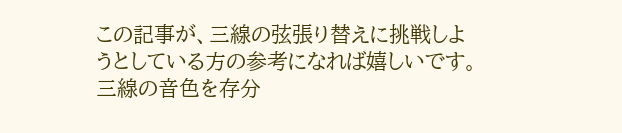この記事が、三線の弦張り替えに挑戦しようとしている方の参考になれば嬉しいです。三線の音色を存分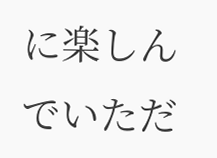に楽しんでいただ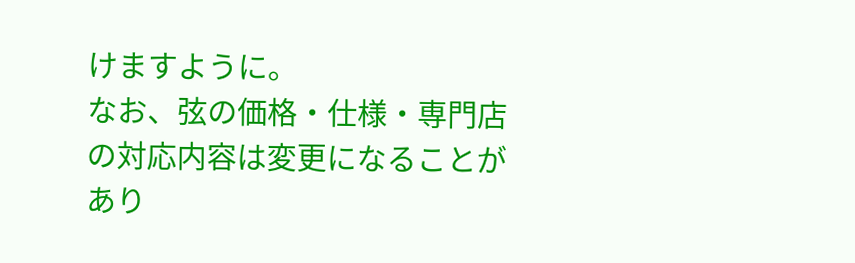けますように。
なお、弦の価格・仕様・専門店の対応内容は変更になることがあり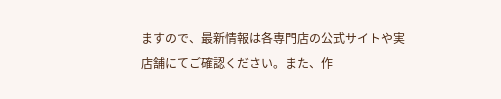ますので、最新情報は各専門店の公式サイトや実店舗にてご確認ください。また、作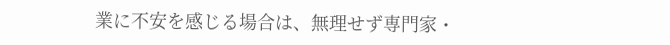業に不安を感じる場合は、無理せず専門家・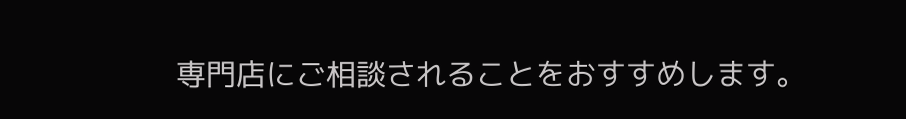専門店にご相談されることをおすすめします。